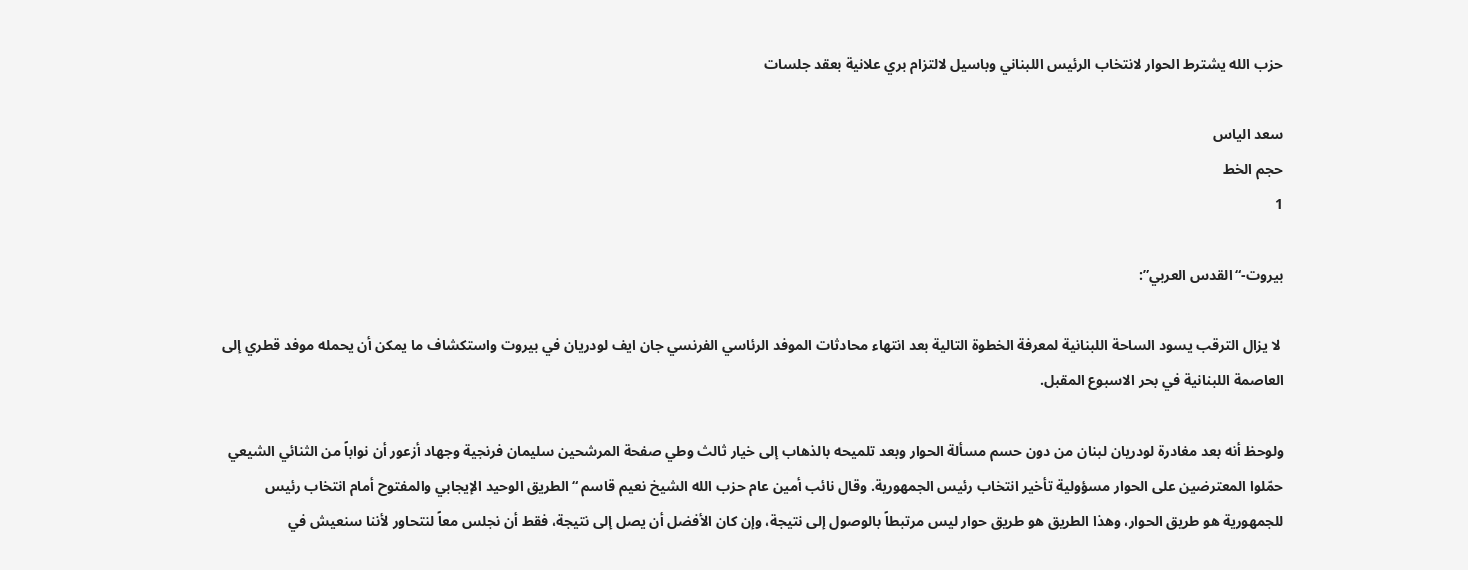حزب الله يشترط الحوار لانتخاب الرئيس اللبناني وباسيل لالتزام بري علانية بعقد جلسات

سعد الياس
حجم الخط
1

بيروت-“القدس العربي”:

 لا يزال الترقب يسود الساحة اللبنانية لمعرفة الخطوة التالية بعد انتهاء محادثات الموفد الرئاسي الفرنسي جان ايف لودريان في بيروت واستكشاف ما يمكن أن يحمله موفد قطري إلى العاصمة اللبنانية في بحر الاسبوع المقبل.

ولوحظ أنه بعد مغادرة لودريان لبنان من دون حسم مسألة الحوار وبعد تلميحه بالذهاب إلى خيار ثالث وطي صفحة المرشحين سليمان فرنجية وجهاد أزعور أن نواباً من الثنائي الشيعي حمّلوا المعترضين على الحوار مسؤولية تأخير انتخاب رئيس الجمهورية. وقال نائب أمين عام حزب الله الشيخ نعيم قاسم “الطريق الوحيد الإيجابي والمفتوح أمام انتخاب رئيس للجمهورية هو طريق الحوار، وهذا الطريق هو طريق حوار ليس مرتبطاً بالوصول إلى نتيجة، وإن كان الأفضل أن يصل إلى نتيجة، فقط أن نجلس معاً لنتحاور لأننا سنعيش في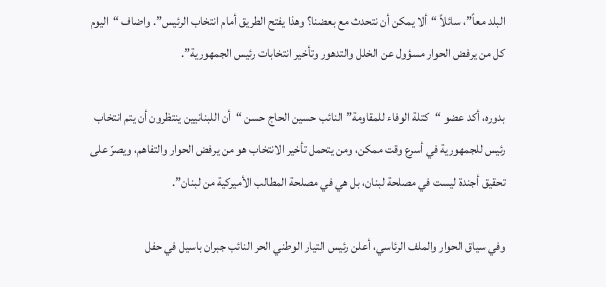البلد معاً”، سائلاً “ألا يمكن أن نتحدث مع بعضنا؟ وهذا يفتح الطريق أمام انتخاب الرئيس”. واضاف “اليوم كل من يرفض الحوار مسؤول عن الخلل والتدهور وتأخير انتخابات رئيس الجمهورية”.

بدوره، أكد عضو “كتلة الوفاء للمقاومة” النائب حسين الحاج حسن “أن اللبنانيين ينتظرون أن يتم انتخاب رئيس للجمهورية في أسرع وقت ممكن، ومن يتحمل تأخير الانتخاب هو من يرفض الحوار والتفاهم، ويصرّ على تحقيق أجندة ليست في مصلحة لبنان، بل هي في مصلحة المطالب الأميركية من لبنان”.

وفي سياق الحوار والملف الرئاسي، أعلن رئيس التيار الوطني الحر النائب جبران باسيل في حفل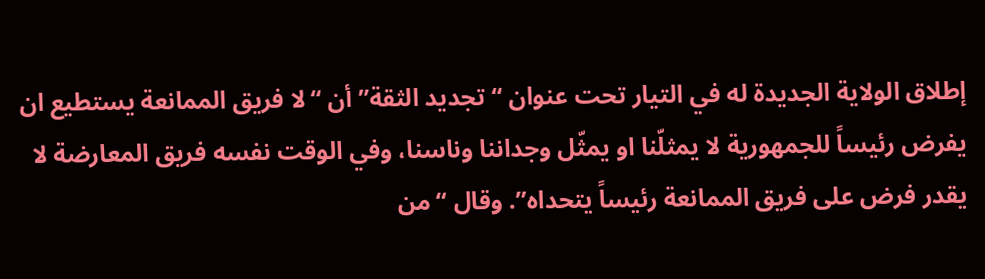إطلاق الولاية الجديدة له في التيار تحت عنوان “تجديد الثقة” أن “لا فريق الممانعة يستطيع ان يفرض رئيساً للجمهورية لا يمثلّنا او يمثّل وجداننا وناسنا، وفي الوقت نفسه فريق المعارضة لا يقدر فرض على فريق الممانعة رئيساً يتحداه”. وقال “من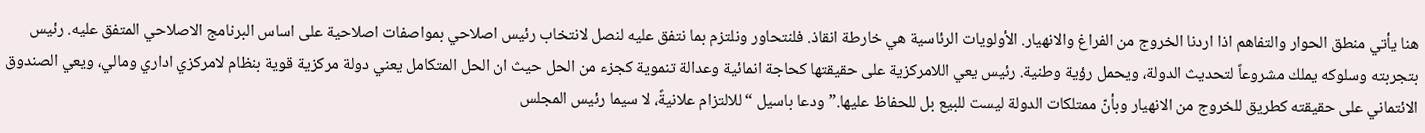هنا يأتي منطق الحوار والتفاهم اذا اردنا الخروج من الفراغ والانهيار. الأولويات الرئاسية هي خارطة انقاذ. فلنتحاور ونلتزم بما نتفق عليه لنصل لانتخاب رئيس اصلاحي بمواصفات اصلاحية على اساس البرنامج الاصلاحي المتفق عليه. رئيس بتجربته وسلوكه يملك مشروعاً لتحديث الدولة، ويحمل رؤية وطنية. رئيس يعي اللامركزية على حقيقتها كحاجة انمائية وعدالة تنموية كجزء من الحل حيث ان الحل المتكامل يعني دولة مركزية قوية بنظام لامركزي اداري ومالي، ويعي الصندوق الائتماني على حقيقته كطريق للخروج من الانهيار وبأنّ ممتلكات الدولة ليست للبيع بل للحفاظ عليها.” ودعا باسيل “للالتزام علانيةً، لا سيما رئيس المجلس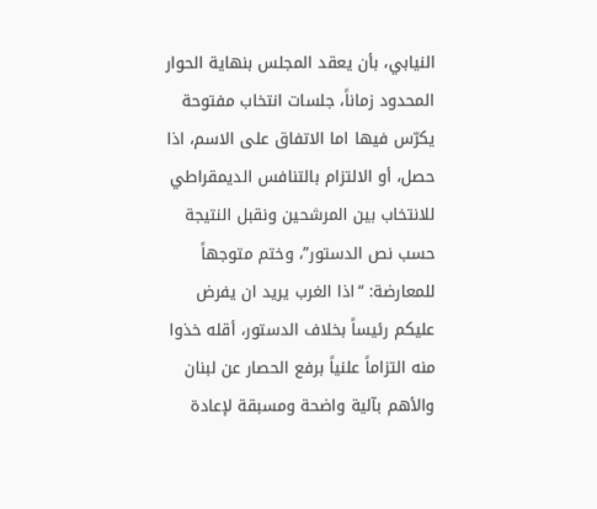النيابي، بأن يعقد المجلس بنهاية الحوار المحدود زماناً، جلسات انتخاب مفتوحة يكرّس فيها اما الاتفاق على الاسم، اذا حصل، أو الالتزام بالتنافس الديمقراطي للانتخاب بين المرشحين ونقبل النتيجة حسب نص الدستور”، وختم متوجهاً للمعارضة: “اذا الغرب يريد ان يفرض عليكم رئيساً بخلاف الدستور، أقله خذوا منه التزاماً علنياً برفع الحصار عن لبنان والأهم بآلية واضحة ومسبقة لإعادة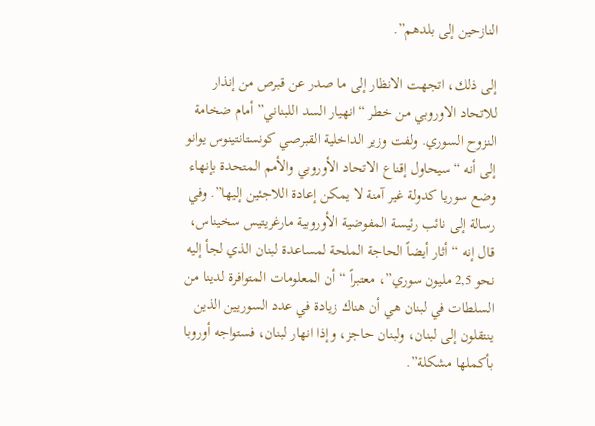النازحين إلى بلدهم”.

إلى ذلك، اتجهت الانظار إلى ما صدر عن قبرص من إنذار للاتحاد الاوروبي من خطر “انهيار السد اللبناني” أمام ضخامة النزوح السوري. ولفت وزير الداخلية القبرصي كونستانتينوس يوانو إلى أنه “سيحاول إقناع الاتحاد الأوروبي والأمم المتحدة بإنهاء وضع سوريا كدولة غير آمنة لا يمكن إعادة اللاجئين إليها”. وفي رسالة إلى نائب رئيسة المفوضية الأوروبية مارغريتيس سخيناس، قال إنه “أثار أيضاً الحاجة الملحة لمساعدة لبنان الذي لجأ إليه نحو 2,5 مليون سوري”، معتبراً “أن المعلومات المتوافرة لدينا من السلطات في لبنان هي أن هناك زيادة في عدد السوريين الذين ينتقلون إلى لبنان، ولبنان حاجز، وإذا انهار لبنان، فستواجه أوروبا بأكملها مشكلة”.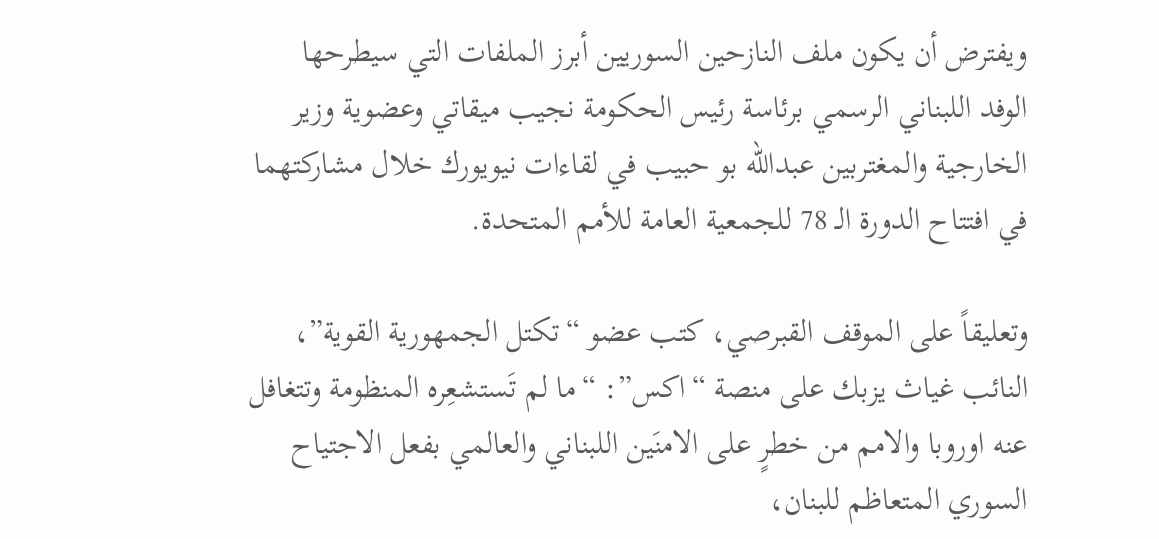ويفترض أن يكون ملف النازحين السوريين أبرز الملفات التي سيطرحها الوفد اللبناني الرسمي برئاسة رئيس الحكومة نجيب ميقاتي وعضوية وزير الخارجية والمغتربين عبدالله بو حبيب في لقاءات نيويورك خلال مشاركتهما في افتتاح الدورة الـ 78 للجمعية العامة للأمم المتحدة.

وتعليقاً على الموقف القبرصي، كتب عضو “تكتل الجمهورية القوية”، النائب غياث يزبك على منصة “اكس”: “ما لم تَستشعِره المنظومة وتتغافل عنه اوروبا والامم من خطرٍ على الامنَين اللبناني والعالمي بفعل الاجتياح السوري المتعاظم للبنان،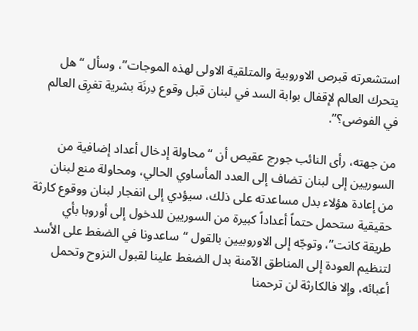استشعرته قبرص الاوروبية والمتلقية الاولى لهذه الموجات”، وسأل “هل يتحرك العالم لإقفال بوابة السد في لبنان قبل وقوع دِرنَة بشرية تغرِق العالم في الفوضى؟”.

من جهته، رأى النائب جورج عقيص أن “محاولة إدخال أعداد إضافية من السوريين إلى لبنان تضاف إلى العدد المأساوي الحالي، ومحاولة منع لبنان من إعادة هؤلاء بدل مساعدته على ذلك، سيؤدي إلى انفجار لبنان ووقوع كارثة حقيقية ستحمل حتماً أعداداً كبيرة من السوريين للدخول إلى أوروبا بأي طريقة كانت”، وتوجّه إلى الاوروبيين بالقول “ساعدونا في الضغط على الأسد لتنظيم العودة إلى المناطق الآمنة بدل الضغط علينا لقبول النزوح وتحمل أعبائه، وإلا فالكارثة لن ترحمنا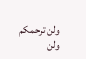ولن ترحمكم ولن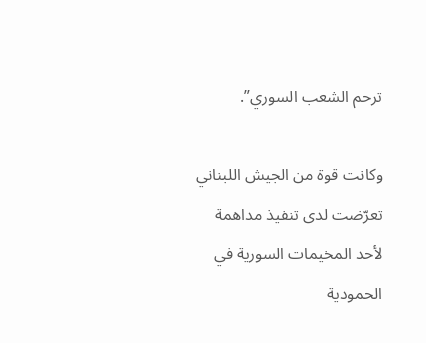ترحم الشعب السوري”.

وكانت قوة من الجيش اللبناني تعرّضت لدى تنفيذ مداهمة لأحد المخيمات السورية في الحمودية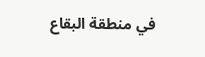في منطقة البقاع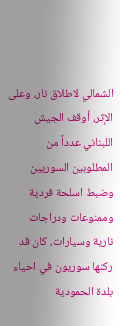الشمالي لاطلاق نار، وعلى الإثر، أوقف الجيش اللبناني عدداً من المطلوبين السوريين وضبط اسلحة فردية وممنوعات ودراجات نارية وسيارات، كان قد ركنها سوريون في احياء بلدة الحمودية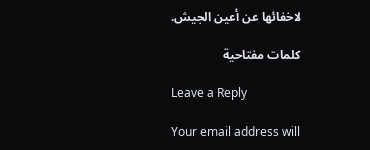لاخفائها عن أعين الجيش.

كلمات مفتاحية

Leave a Reply

Your email address will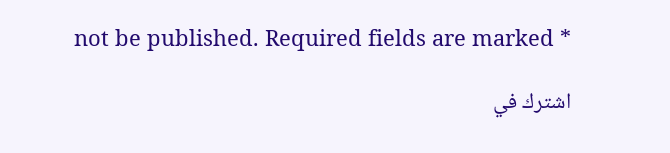not be published. Required fields are marked *

اشترك في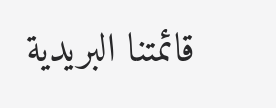قائمتنا البريدية